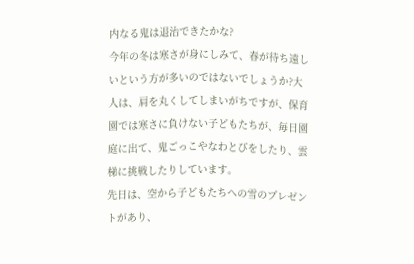内なる鬼は退治できたかな?
今年の冬は寒さが身にしみて、春が待ち遠しいという方が多いのではないでしょうか?大人は、肩を丸くしてしまいがちですが、保育園では寒さに負けない子どもたちが、毎日園庭に出て、鬼ごっこやなわとびをしたり、雲梯に挑戦したりしています。
先日は、空から子どもたちへの雪のプレゼントがあり、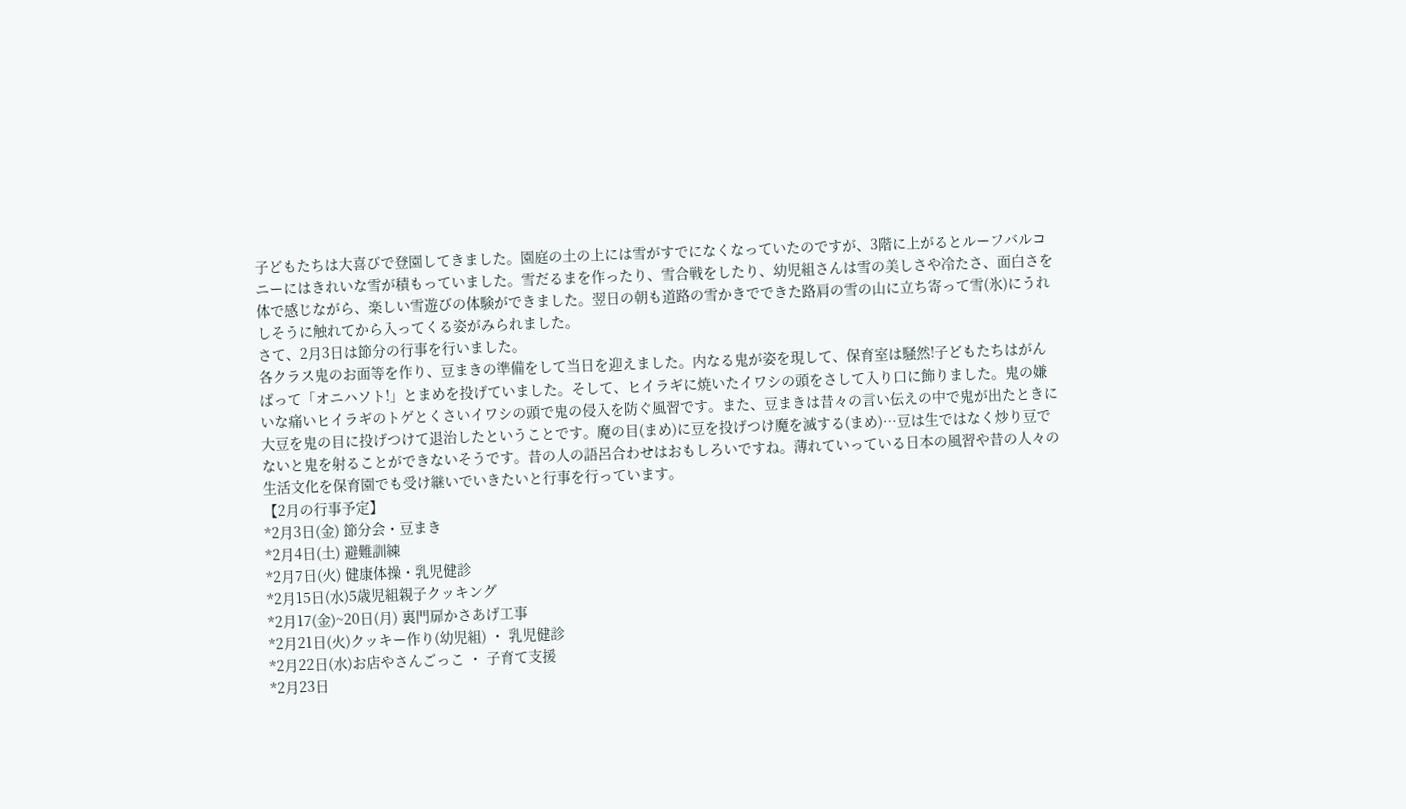子どもたちは大喜びで登園してきました。園庭の土の上には雪がすでになくなっていたのですが、3階に上がるとルーフバルコニーにはきれいな雪が積もっていました。雪だるまを作ったり、雪合戦をしたり、幼児組さんは雪の美しさや冷たさ、面白さを体で感じながら、楽しい雪遊びの体験ができました。翌日の朝も道路の雪かきでできた路肩の雪の山に立ち寄って雪(氷)にうれしそうに触れてから入ってくる姿がみられました。
さて、2月3日は節分の行事を行いました。
各クラス鬼のお面等を作り、豆まきの準備をして当日を迎えました。内なる鬼が姿を現して、保育室は騒然!子どもたちはがんばって「オニハソト!」とまめを投げていました。そして、ヒイラギに焼いたイワシの頭をさして入り口に飾りました。鬼の嫌いな痛いヒイラギのトゲとくさいイワシの頭で鬼の侵入を防ぐ風習です。また、豆まきは昔々の言い伝えの中で鬼が出たときに大豆を鬼の目に投げつけて退治したということです。魔の目(まめ)に豆を投げつけ魔を滅する(まめ)…豆は生ではなく炒り豆でないと鬼を射ることができないそうです。昔の人の語呂合わせはおもしろいですね。薄れていっている日本の風習や昔の人々の生活文化を保育園でも受け継いでいきたいと行事を行っています。
【2月の行事予定】
*2月3日(金) 節分会・豆まき
*2月4日(土) 避難訓練
*2月7日(火) 健康体操・乳児健診
*2月15日(水)5歳児組親子クッキング
*2月17(金)~20日(月) 裏門扉かさあげ工事
*2月21日(火)クッキー作り(幼児組) ・ 乳児健診
*2月22日(水)お店やさんごっこ ・ 子育て支援
*2月23日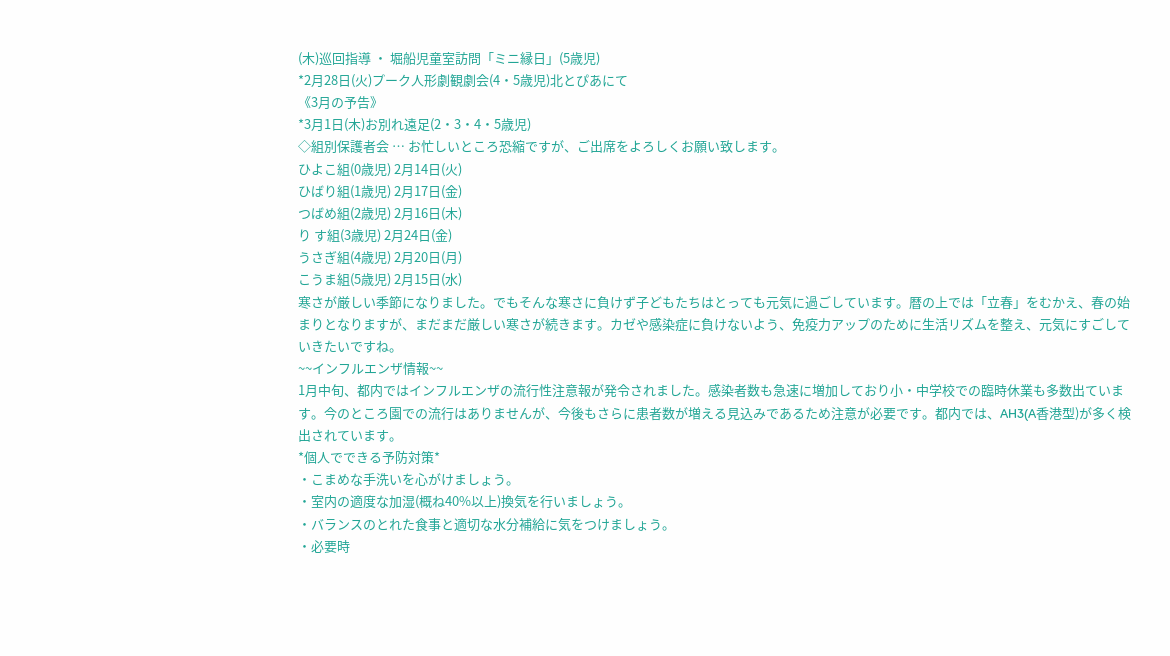(木)巡回指導 ・ 堀船児童室訪問「ミニ縁日」(5歳児)
*2月28日(火)プーク人形劇観劇会(4・5歳児)北とぴあにて
《3月の予告》
*3月1日(木)お別れ遠足(2・3・4・5歳児)
◇組別保護者会 … お忙しいところ恐縮ですが、ご出席をよろしくお願い致します。
ひよこ組(0歳児) 2月14日(火)
ひばり組(1歳児) 2月17日(金)
つばめ組(2歳児) 2月16日(木)
り す組(3歳児) 2月24日(金)
うさぎ組(4歳児) 2月20日(月)
こうま組(5歳児) 2月15日(水)
寒さが厳しい季節になりました。でもそんな寒さに負けず子どもたちはとっても元気に過ごしています。暦の上では「立春」をむかえ、春の始まりとなりますが、まだまだ厳しい寒さが続きます。カゼや感染症に負けないよう、免疫力アップのために生活リズムを整え、元気にすごしていきたいですね。
~~インフルエンザ情報~~
1月中旬、都内ではインフルエンザの流行性注意報が発令されました。感染者数も急速に増加しており小・中学校での臨時休業も多数出ています。今のところ園での流行はありませんが、今後もさらに患者数が増える見込みであるため注意が必要です。都内では、AH3(A香港型)が多く検出されています。
*個人でできる予防対策*
・こまめな手洗いを心がけましょう。
・室内の適度な加湿(概ね40%以上)換気を行いましょう。
・バランスのとれた食事と適切な水分補給に気をつけましょう。
・必要時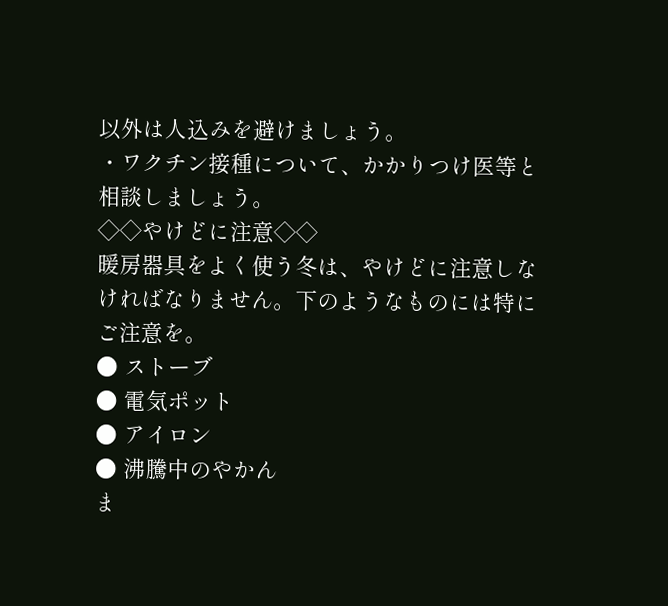以外は人込みを避けましょう。
・ワクチン接種について、かかりつけ医等と相談しましょう。
◇◇やけどに注意◇◇
暖房器具をよく使う冬は、やけどに注意しなければなりません。下のようなものには特にご注意を。
● ストーブ
● 電気ポット
● アイロン
● 沸騰中のやかん
ま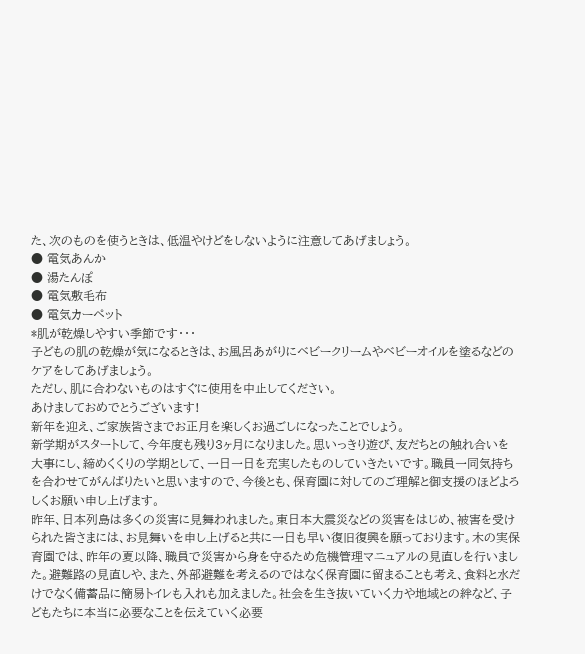た、次のものを使うときは、低温やけどをしないように注意してあげましょう。
● 電気あんか
● 湯たんぽ
● 電気敷毛布
● 電気カーペット
*肌が乾燥しやすい季節です・・・
子どもの肌の乾燥が気になるときは、お風呂あがりにベビークリームやベビーオイルを塗るなどのケアをしてあげましょう。
ただし、肌に合わないものはすぐに使用を中止してください。
あけましておめでとうございます!
新年を迎え、ご家族皆さまでお正月を楽しくお過ごしになったことでしょう。
新学期がスタートして、今年度も残り3ヶ月になりました。思いっきり遊び、友だちとの触れ合いを大事にし、締めくくりの学期として、一日一日を充実したものしていきたいです。職員一同気持ちを合わせてがんばりたいと思いますので、今後とも、保育園に対してのご理解と御支援のほどよろしくお願い申し上げます。
昨年、日本列島は多くの災害に見舞われました。東日本大震災などの災害をはじめ、被害を受けられた皆さまには、お見舞いを申し上げると共に一日も早い復旧復興を願っております。木の実保育園では、昨年の夏以降、職員で災害から身を守るため危機管理マニュアルの見直しを行いました。避難路の見直しや、また、外部避難を考えるのではなく保育園に留まることも考え、食料と水だけでなく備蓄品に簡易トイレも入れも加えました。社会を生き抜いていく力や地域との絆など、子どもたちに本当に必要なことを伝えていく必要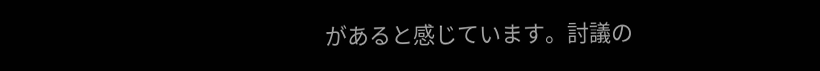があると感じています。討議の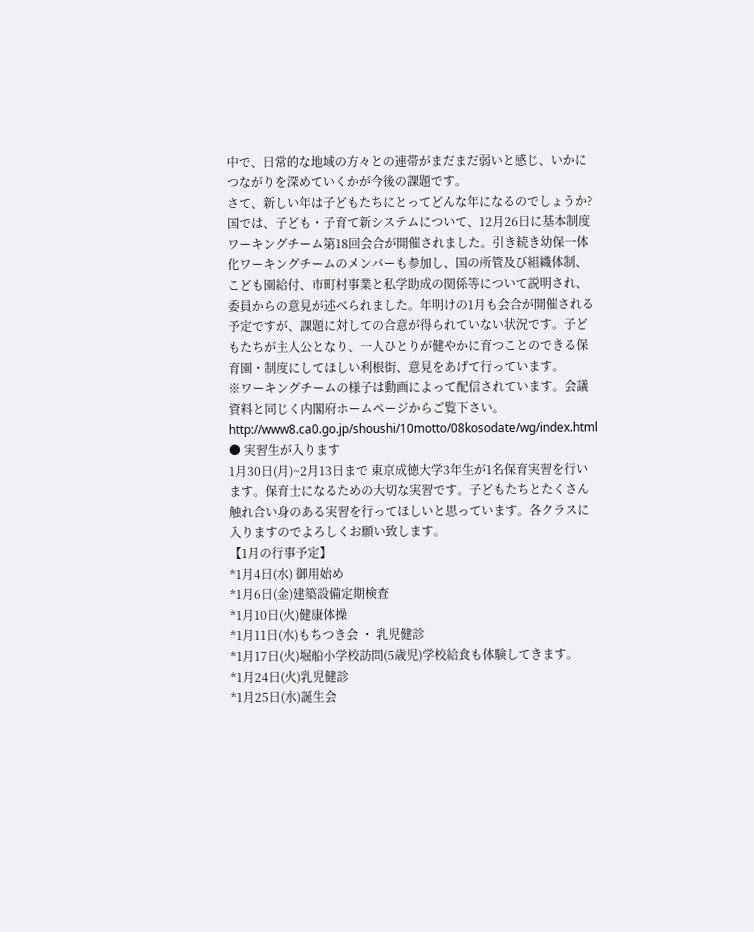中で、日常的な地域の方々との連帯がまだまだ弱いと感じ、いかにつながりを深めていくかが今後の課題です。
さて、新しい年は子どもたちにとってどんな年になるのでしょうか?
国では、子ども・子育て新システムについて、12月26日に基本制度ワーキングチーム第18回会合が開催されました。引き続き幼保一体化ワーキングチームのメンバーも参加し、国の所管及び組織体制、こども園給付、市町村事業と私学助成の関係等について説明され、委員からの意見が述べられました。年明けの1月も会合が開催される予定ですが、課題に対しての合意が得られていない状況です。子どもたちが主人公となり、一人ひとりが健やかに育つことのできる保育園・制度にしてほしい利根街、意見をあげて行っています。
※ワーキングチームの様子は動画によって配信されています。会議資料と同じく内閣府ホームページからご覧下さい。
http://www8.ca0.go.jp/shoushi/10motto/08kosodate/wg/index.html
● 実習生が入ります
1月30日(月)~2月13日まで 東京成徳大学3年生が1名保育実習を行います。保育士になるための大切な実習です。子どもたちとたくさん触れ合い身のある実習を行ってほしいと思っています。各クラスに入りますのでよろしくお願い致します。
【1月の行事予定】
*1月4日(水) 御用始め
*1月6日(金)建築設備定期検査
*1月10日(火)健康体操
*1月11日(水)もちつき会 ・ 乳児健診
*1月17日(火)堀船小学校訪問(5歳児)学校給食も体験してきます。
*1月24日(火)乳児健診
*1月25日(水)誕生会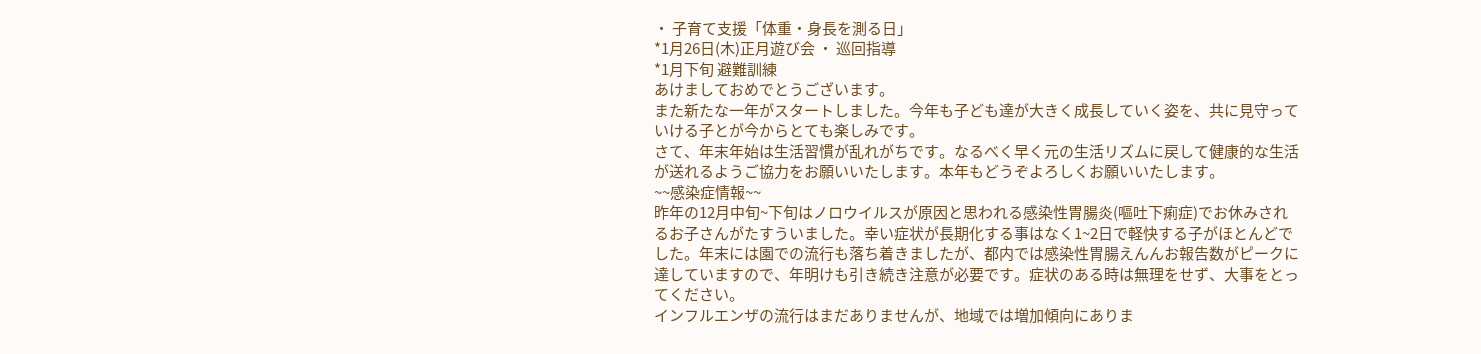・ 子育て支援「体重・身長を測る日」
*1月26日(木)正月遊び会 ・ 巡回指導
*1月下旬 避難訓練
あけましておめでとうございます。
また新たな一年がスタートしました。今年も子ども達が大きく成長していく姿を、共に見守っていける子とが今からとても楽しみです。
さて、年末年始は生活習慣が乱れがちです。なるべく早く元の生活リズムに戻して健康的な生活が送れるようご協力をお願いいたします。本年もどうぞよろしくお願いいたします。
~~感染症情報~~
昨年の12月中旬~下旬はノロウイルスが原因と思われる感染性胃腸炎(嘔吐下痢症)でお休みされるお子さんがたすういました。幸い症状が長期化する事はなく1~2日で軽快する子がほとんどでした。年末には園での流行も落ち着きましたが、都内では感染性胃腸えんんお報告数がピークに達していますので、年明けも引き続き注意が必要です。症状のある時は無理をせず、大事をとってください。
インフルエンザの流行はまだありませんが、地域では増加傾向にありま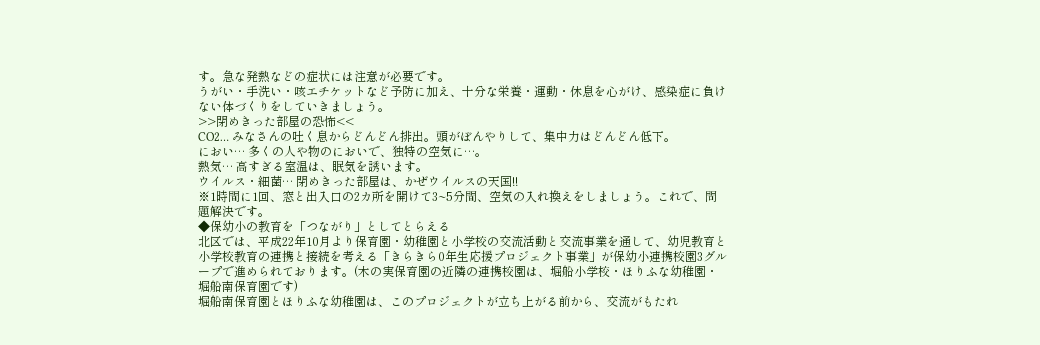す。急な発熱などの症状には注意が必要です。
うがい・手洗い・咳エチケットなど予防に加え、十分な栄養・運動・休息を心がけ、感染症に負けない体づくりをしていきましょう。
>>閉めきった部屋の恐怖<<
CO2… みなさんの吐く息からどんどん排出。頭がぼんやりして、集中力はどんどん低下。
におい… 多くの人や物のにおいで、独特の空気に…。
熱気… 高すぎる室温は、眠気を誘います。
ウイルス・細菌… 閉めきった部屋は、かぜウイルスの天国!!
※1時間に1回、窓と出入口の2カ所を開けて3~5分間、空気の入れ換えをしましょう。これで、問題解決です。
◆保幼小の教育を「つながり」としてとらえる
北区では、平成22年10月より保育園・幼稚園と小学校の交流活動と交流事業を通して、幼児教育と小学校教育の連携と接続を考える「きらきら0年生応援プロジェクト事業」が保幼小連携校園3グループで進められております。(木の実保育園の近隣の連携校園は、堀船小学校・ほりふな幼稚園・堀船南保育園です)
堀船南保育園とほりふな幼稚園は、このプロジェクトが立ち上がる前から、交流がもたれ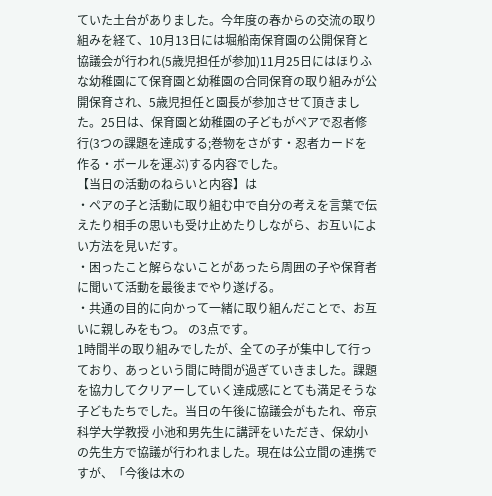ていた土台がありました。今年度の春からの交流の取り組みを経て、10月13日には堀船南保育園の公開保育と協議会が行われ(5歳児担任が参加)11月25日にはほりふな幼稚園にて保育園と幼稚園の合同保育の取り組みが公開保育され、5歳児担任と園長が参加させて頂きました。25日は、保育園と幼稚園の子どもがペアで忍者修行(3つの課題を達成する;巻物をさがす・忍者カードを作る・ボールを運ぶ)する内容でした。
【当日の活動のねらいと内容】は
・ペアの子と活動に取り組む中で自分の考えを言葉で伝えたり相手の思いも受け止めたりしながら、お互いによい方法を見いだす。
・困ったこと解らないことがあったら周囲の子や保育者に聞いて活動を最後までやり遂げる。
・共通の目的に向かって一緒に取り組んだことで、お互いに親しみをもつ。 の3点です。
1時間半の取り組みでしたが、全ての子が集中して行っており、あっという間に時間が過ぎていきました。課題を協力してクリアーしていく達成感にとても満足そうな子どもたちでした。当日の午後に協議会がもたれ、帝京科学大学教授 小池和男先生に講評をいただき、保幼小の先生方で協議が行われました。現在は公立間の連携ですが、「今後は木の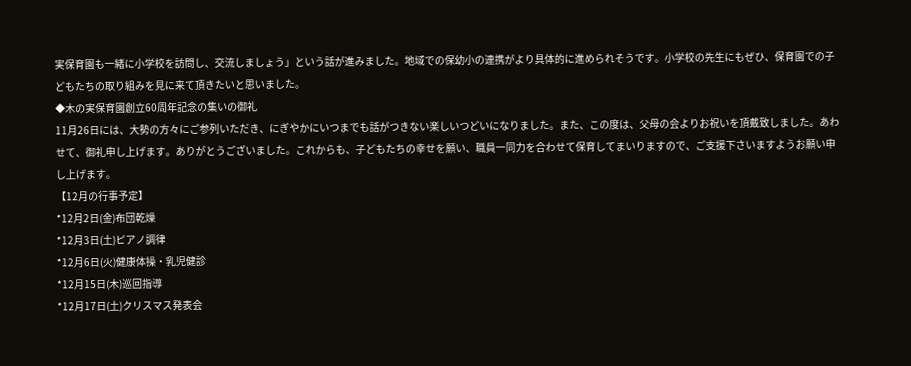実保育園も一緒に小学校を訪問し、交流しましょう」という話が進みました。地域での保幼小の連携がより具体的に進められそうです。小学校の先生にもぜひ、保育園での子どもたちの取り組みを見に来て頂きたいと思いました。
◆木の実保育園創立60周年記念の集いの御礼
11月26日には、大勢の方々にご参列いただき、にぎやかにいつまでも話がつきない楽しいつどいになりました。また、この度は、父母の会よりお祝いを頂戴致しました。あわせて、御礼申し上げます。ありがとうございました。これからも、子どもたちの幸せを願い、職員一同力を合わせて保育してまいりますので、ご支援下さいますようお願い申し上げます。
【12月の行事予定】
*12月2日(金)布団乾燥
*12月3日(土)ピアノ調律
*12月6日(火)健康体操・乳児健診
*12月15日(木)巡回指導
*12月17日(土)クリスマス発表会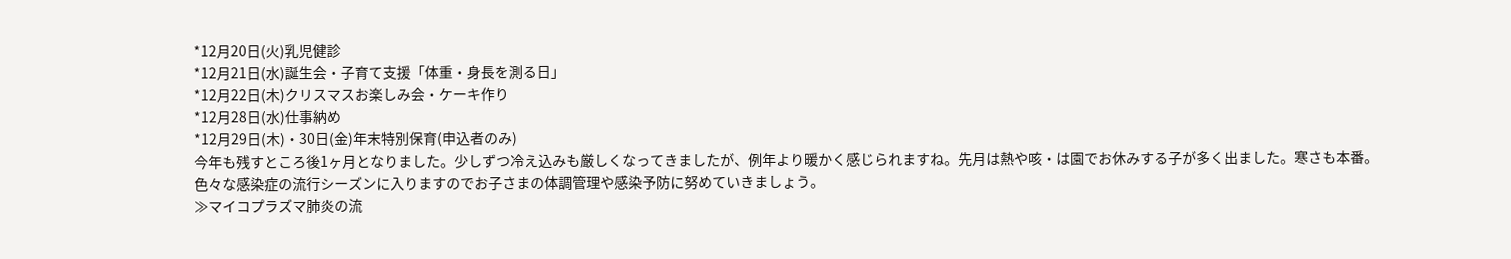*12月20日(火)乳児健診
*12月21日(水)誕生会・子育て支援「体重・身長を測る日」
*12月22日(木)クリスマスお楽しみ会・ケーキ作り
*12月28日(水)仕事納め
*12月29日(木)・30日(金)年末特別保育(申込者のみ)
今年も残すところ後1ヶ月となりました。少しずつ冷え込みも厳しくなってきましたが、例年より暖かく感じられますね。先月は熱や咳・は園でお休みする子が多く出ました。寒さも本番。色々な感染症の流行シーズンに入りますのでお子さまの体調管理や感染予防に努めていきましょう。
≫マイコプラズマ肺炎の流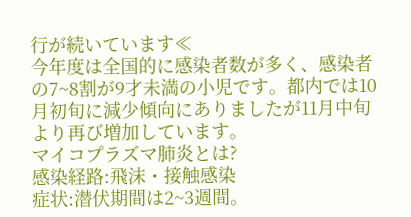行が続いています≪
今年度は全国的に感染者数が多く、感染者の7~8割が9才未満の小児です。都内では10月初旬に減少傾向にありましたが11月中旬より再び増加しています。
マイコプラズマ肺炎とは?
感染経路:飛沫・接触感染
症状:潜伏期間は2~3週間。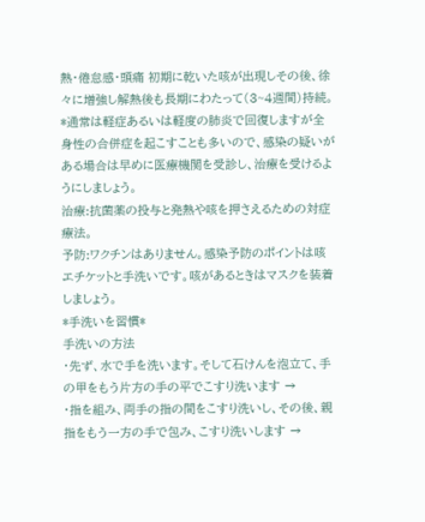熱・倦怠感・頭痛 初期に乾いた咳が出現しその後、徐々に増強し解熱後も長期にわたって(3~4週間)持続。
*通常は軽症あるいは軽度の肺炎で回復しますが全身性の合併症を起こすことも多いので、感染の疑いがある場合は早めに医療機関を受診し、治療を受けるようにしましょう。
治療:抗菌薬の投与と発熱や咳を押さえるための対症療法。
予防:ワクチンはありません。感染予防のポイントは咳エチケットと手洗いです。咳があるときはマスクを装着しましょう。
*手洗いを習慣*
手洗いの方法
・先ず、水で手を洗います。そして石けんを泡立て、手の甲をもう片方の手の平でこすり洗います →
・指を組み、両手の指の間をこすり洗いし、その後、親指をもう一方の手で包み、こすり洗いします →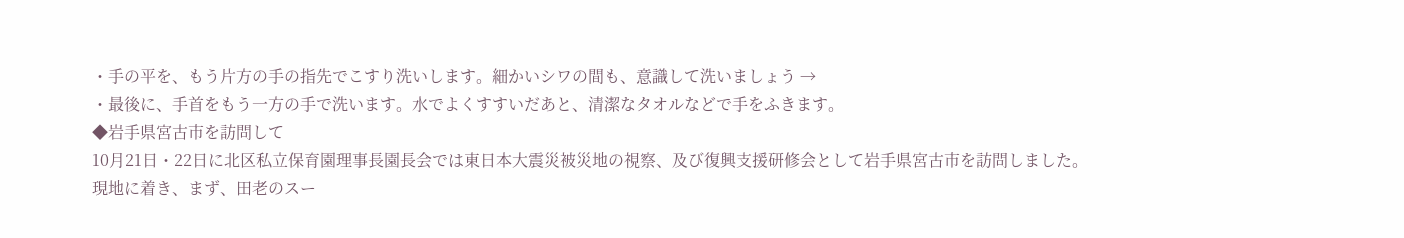・手の平を、もう片方の手の指先でこすり洗いします。細かいシワの間も、意識して洗いましょう →
・最後に、手首をもう一方の手で洗います。水でよくすすいだあと、清潔なタオルなどで手をふきます。
◆岩手県宮古市を訪問して
10月21日・22日に北区私立保育園理事長園長会では東日本大震災被災地の視察、及び復興支援研修会として岩手県宮古市を訪問しました。
現地に着き、まず、田老のスー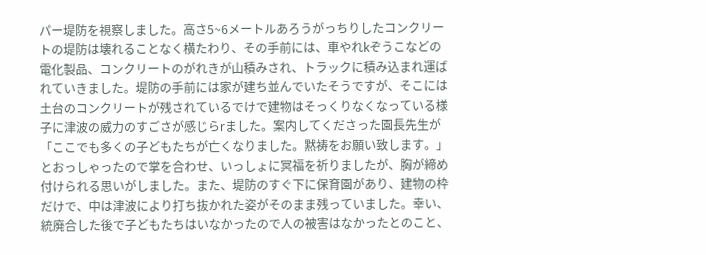パー堤防を視察しました。高さ5~6メートルあろうがっちりしたコンクリートの堤防は壊れることなく横たわり、その手前には、車やれkぞうこなどの電化製品、コンクリートのがれきが山積みされ、トラックに積み込まれ運ばれていきました。堤防の手前には家が建ち並んでいたそうですが、そこには土台のコンクリートが残されているでけで建物はそっくりなくなっている様子に津波の威力のすごさが感じらrました。案内してくださった園長先生が「ここでも多くの子どもたちが亡くなりました。黙祷をお願い致します。」とおっしゃったので掌を合わせ、いっしょに冥福を祈りましたが、胸が締め付けられる思いがしました。また、堤防のすぐ下に保育園があり、建物の枠だけで、中は津波により打ち抜かれた姿がそのまま残っていました。幸い、統廃合した後で子どもたちはいなかったので人の被害はなかったとのこと、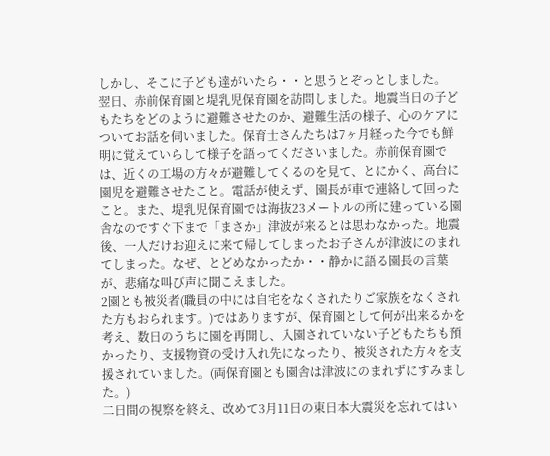しかし、そこに子ども達がいたら・・と思うとぞっとしました。
翌日、赤前保育園と堤乳児保育園を訪問しました。地震当日の子どもたちをどのように避難させたのか、避難生活の様子、心のケアについてお話を伺いました。保育士さんたちは7ヶ月経った今でも鮮明に覚えていらして様子を語ってくださいました。赤前保育園では、近くの工場の方々が避難してくるのを見て、とにかく、高台に園児を避難させたこと。電話が使えず、園長が車で連絡して回ったこと。また、堤乳児保育園では海抜23メートルの所に建っている園舎なのですぐ下まで「まさか」津波が来るとは思わなかった。地震後、一人だけお迎えに来て帰してしまったお子さんが津波にのまれてしまった。なぜ、とどめなかったか・・静かに語る園長の言葉が、悲痛な叫び声に聞こえました。
2園とも被災者(職員の中には自宅をなくされたりご家族をなくされた方もおられます。)ではありますが、保育園として何が出来るかを考え、数日のうちに園を再開し、入園されていない子どもたちも預かったり、支援物資の受け入れ先になったり、被災された方々を支援されていました。(両保育園とも園舎は津波にのまれずにすみました。)
二日間の視察を終え、改めて3月11日の東日本大震災を忘れてはい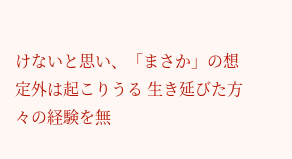けないと思い、「まさか」の想定外は起こりうる 生き延びた方々の経験を無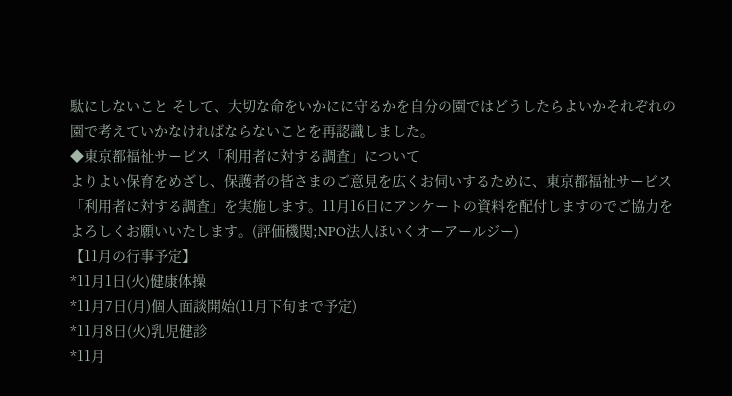駄にしないこと そして、大切な命をいかにに守るかを自分の園ではどうしたらよいかそれぞれの園で考えていかなければならないことを再認識しました。
◆東京都福祉サービス「利用者に対する調査」について
よりよい保育をめざし、保護者の皆さまのご意見を広くお伺いするために、東京都福祉サービス「利用者に対する調査」を実施します。11月16日にアンケートの資料を配付しますのでご協力をよろしくお願いいたします。(評価機関;NPO法人ほいくオーアールジー)
【11月の行事予定】
*11月1日(火)健康体操
*11月7日(月)個人面談開始(11月下旬まで予定)
*11月8日(火)乳児健診
*11月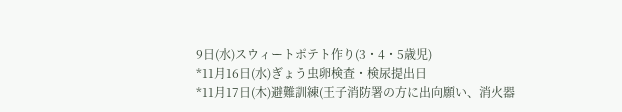9日(水)スウィートポテト作り(3・4・5歳児)
*11月16日(水)ぎょう虫卵検査・検尿提出日
*11月17日(木)避難訓練(王子消防署の方に出向願い、消火器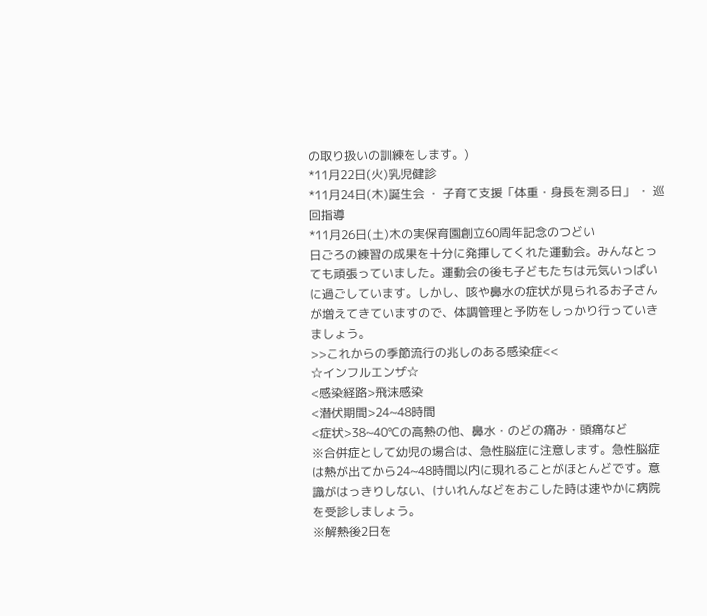の取り扱いの訓練をします。)
*11月22日(火)乳児健診
*11月24日(木)誕生会 ・ 子育て支援「体重・身長を測る日」 ・ 巡回指導
*11月26日(土)木の実保育園創立60周年記念のつどい
日ごろの練習の成果を十分に発揮してくれた運動会。みんなとっても頑張っていました。運動会の後も子どもたちは元気いっぱいに過ごしています。しかし、咳や鼻水の症状が見られるお子さんが増えてきていますので、体調管理と予防をしっかり行っていきましょう。
>>これからの季節流行の兆しのある感染症<<
☆インフルエンザ☆
<感染経路>飛沫感染
<潜伏期間>24~48時間
<症状>38~40℃の高熱の他、鼻水・のどの痛み・頭痛など
※合併症として幼児の場合は、急性脳症に注意します。急性脳症は熱が出てから24~48時間以内に現れることがほとんどです。意識がはっきりしない、けいれんなどをおこした時は速やかに病院を受診しましょう。
※解熱後2日を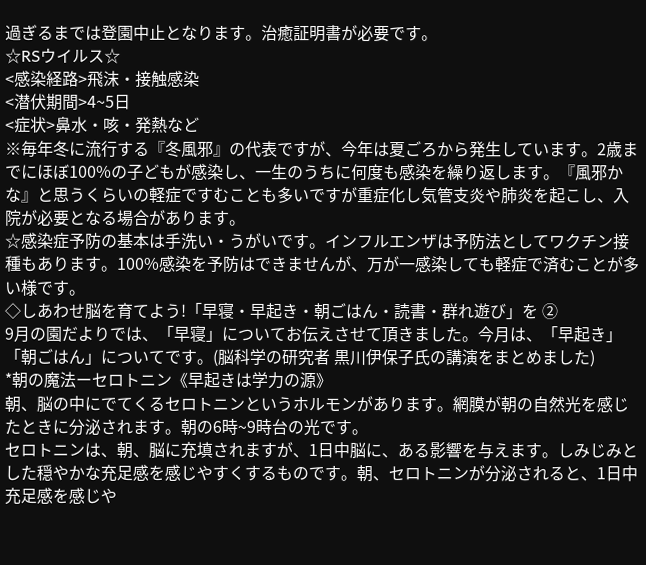過ぎるまでは登園中止となります。治癒証明書が必要です。
☆RSウイルス☆
<感染経路>飛沫・接触感染
<潜伏期間>4~5日
<症状>鼻水・咳・発熱など
※毎年冬に流行する『冬風邪』の代表ですが、今年は夏ごろから発生しています。2歳までにほぼ100%の子どもが感染し、一生のうちに何度も感染を繰り返します。『風邪かな』と思うくらいの軽症ですむことも多いですが重症化し気管支炎や肺炎を起こし、入院が必要となる場合があります。
☆感染症予防の基本は手洗い・うがいです。インフルエンザは予防法としてワクチン接種もあります。100%感染を予防はできませんが、万が一感染しても軽症で済むことが多い様です。
◇しあわせ脳を育てよう!「早寝・早起き・朝ごはん・読書・群れ遊び」を ②
9月の園だよりでは、「早寝」についてお伝えさせて頂きました。今月は、「早起き」「朝ごはん」についてです。(脳科学の研究者 黒川伊保子氏の講演をまとめました)
*朝の魔法ーセロトニン《早起きは学力の源》
朝、脳の中にでてくるセロトニンというホルモンがあります。網膜が朝の自然光を感じたときに分泌されます。朝の6時~9時台の光です。
セロトニンは、朝、脳に充填されますが、1日中脳に、ある影響を与えます。しみじみとした穏やかな充足感を感じやすくするものです。朝、セロトニンが分泌されると、1日中充足感を感じや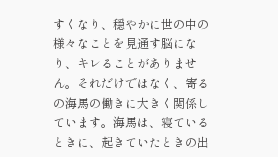すくなり、穏やかに世の中の様々なことを見通す脳になり、キレることがありません。それだけではなく、寄るの海馬の働きに大きく関係しています。海馬は、寝ているときに、起きていたときの出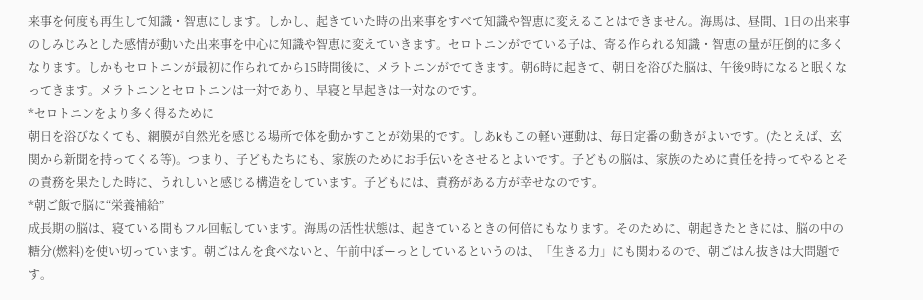来事を何度も再生して知識・智恵にします。しかし、起きていた時の出来事をすべて知識や智恵に変えることはできません。海馬は、昼間、1日の出来事のしみじみとした感情が動いた出来事を中心に知識や智恵に変えていきます。セロトニンがでている子は、寄る作られる知識・智恵の量が圧倒的に多くなります。しかもセロトニンが最初に作られてから15時間後に、メラトニンがでてきます。朝6時に起きて、朝日を浴びた脳は、午後9時になると眠くなってきます。メラトニンとセロトニンは一対であり、早寝と早起きは一対なのです。
*セロトニンをより多く得るために
朝日を浴びなくても、網膜が自然光を感じる場所で体を動かすことが効果的です。しあkもこの軽い運動は、毎日定番の動きがよいです。(たとえば、玄関から新聞を持ってくる等)。つまり、子どもたちにも、家族のためにお手伝いをさせるとよいです。子どもの脳は、家族のために責任を持ってやるとその責務を果たした時に、うれしいと感じる構造をしています。子どもには、責務がある方が幸せなのです。
*朝ご飯で脳に“栄養補給”
成長期の脳は、寝ている間もフル回転しています。海馬の活性状態は、起きているときの何倍にもなります。そのために、朝起きたときには、脳の中の糖分(燃料)を使い切っています。朝ごはんを食べないと、午前中ぼーっとしているというのは、「生きる力」にも関わるので、朝ごはん抜きは大問題です。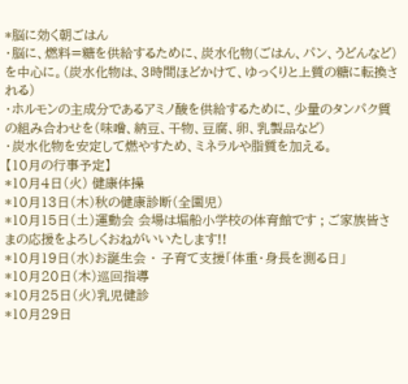*脳に効く朝ごはん
・脳に、燃料=糖を供給するために、炭水化物(ごはん、パン、うどんなど)を中心に。(炭水化物は、3時間ほどかけて、ゆっくりと上質の糖に転換される)
・ホルモンの主成分であるアミノ酸を供給するために、少量のタンパク質の組み合わせを(味噌、納豆、干物、豆腐、卵、乳製品など)
・炭水化物を安定して燃やすため、ミネラルや脂質を加える。
【10月の行事予定】
*10月4日(火) 健康体操
*10月13日(木)秋の健康診断(全園児)
*10月15日(土)運動会 会場は堀船小学校の体育館です ; ご家族皆さまの応援をよろしくおねがいいたします!!
*10月19日(水)お誕生会 ・ 子育て支援「体重・身長を測る日」
*10月20日(木)巡回指導
*10月25日(火)乳児健診
*10月29日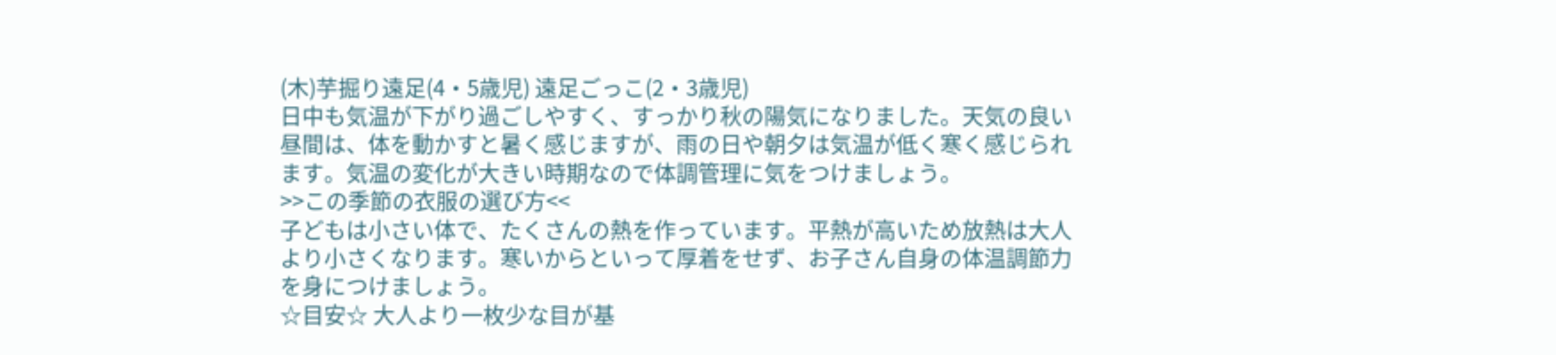(木)芋掘り遠足(4・5歳児) 遠足ごっこ(2・3歳児)
日中も気温が下がり過ごしやすく、すっかり秋の陽気になりました。天気の良い昼間は、体を動かすと暑く感じますが、雨の日や朝夕は気温が低く寒く感じられます。気温の変化が大きい時期なので体調管理に気をつけましょう。
>>この季節の衣服の選び方<<
子どもは小さい体で、たくさんの熱を作っています。平熱が高いため放熱は大人より小さくなります。寒いからといって厚着をせず、お子さん自身の体温調節力を身につけましょう。
☆目安☆ 大人より一枚少な目が基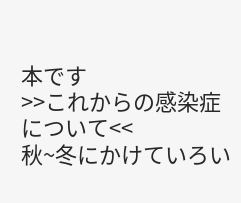本です
>>これからの感染症について<<
秋~冬にかけていろい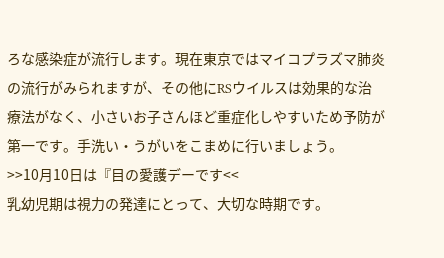ろな感染症が流行します。現在東京ではマイコプラズマ肺炎の流行がみられますが、その他にRSウイルスは効果的な治療法がなく、小さいお子さんほど重症化しやすいため予防が第一です。手洗い・うがいをこまめに行いましょう。
>>10月10日は『目の愛護デーです<<
乳幼児期は視力の発達にとって、大切な時期です。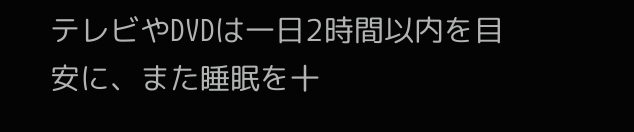テレビやDVDは一日2時間以内を目安に、また睡眠を十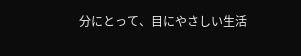分にとって、目にやさしい生活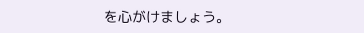を心がけましょう。